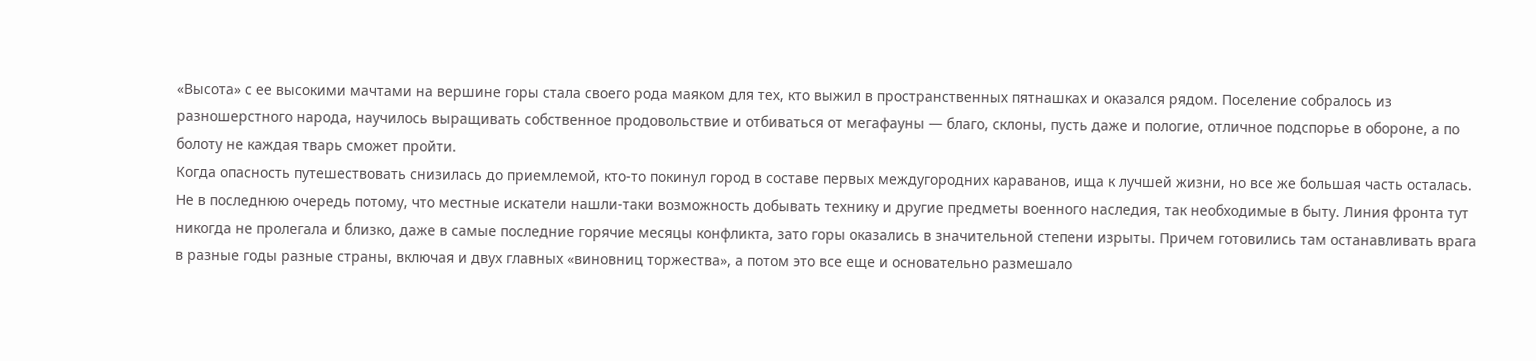«Высота» с ее высокими мачтами на вершине горы стала своего рода маяком для тех, кто выжил в пространственных пятнашках и оказался рядом. Поселение собралось из разношерстного народа, научилось выращивать собственное продовольствие и отбиваться от мегафауны — благо, склоны, пусть даже и пологие, отличное подспорье в обороне, а по болоту не каждая тварь сможет пройти.
Когда опасность путешествовать снизилась до приемлемой, кто-то покинул город в составе первых междугородних караванов, ища к лучшей жизни, но все же большая часть осталась. Не в последнюю очередь потому, что местные искатели нашли-таки возможность добывать технику и другие предметы военного наследия, так необходимые в быту. Линия фронта тут никогда не пролегала и близко, даже в самые последние горячие месяцы конфликта, зато горы оказались в значительной степени изрыты. Причем готовились там останавливать врага в разные годы разные страны, включая и двух главных «виновниц торжества», а потом это все еще и основательно размешало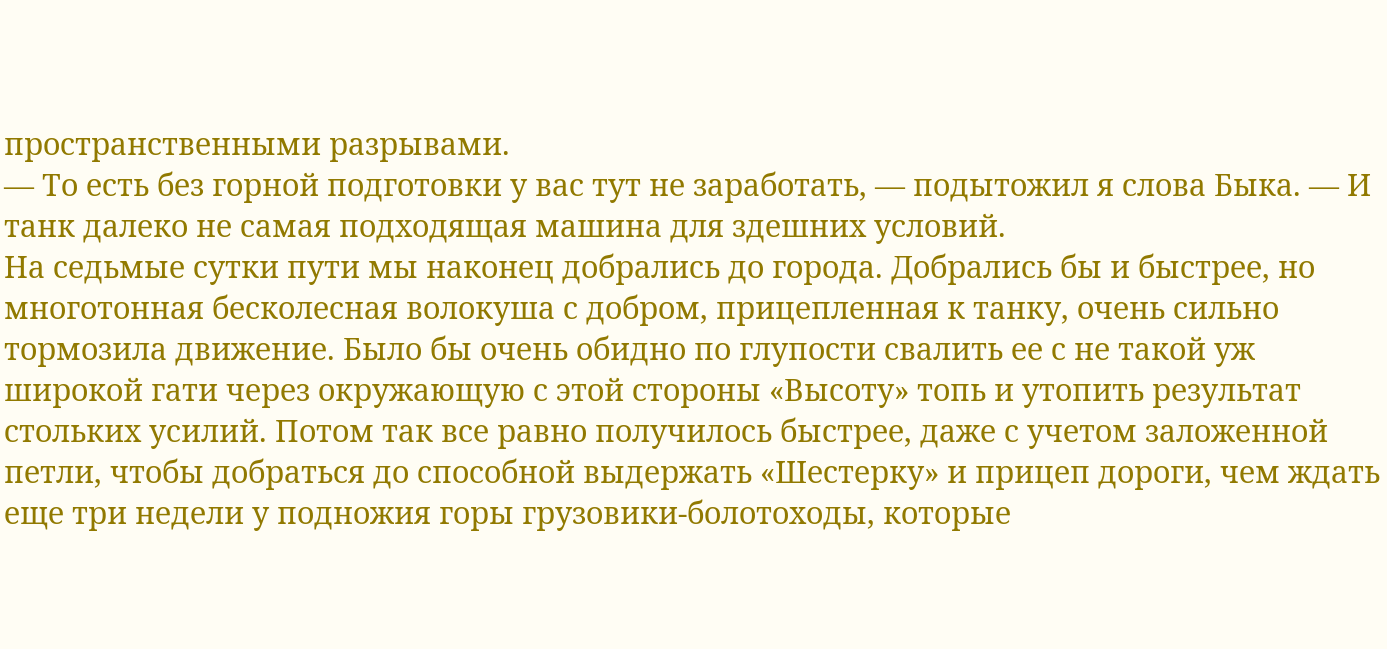пространственными разрывами.
— То есть без горной подготовки у вас тут не заработать, — подытожил я слова Быка. — И танк далеко не самая подходящая машина для здешних условий.
На седьмые сутки пути мы наконец добрались до города. Добрались бы и быстрее, но многотонная бесколесная волокуша с добром, прицепленная к танку, очень сильно тормозила движение. Было бы очень обидно по глупости свалить ее с не такой уж широкой гати через окружающую с этой стороны «Высоту» топь и утопить результат стольких усилий. Потом так все равно получилось быстрее, даже с учетом заложенной петли, чтобы добраться до способной выдержать «Шестерку» и прицеп дороги, чем ждать еще три недели у подножия горы грузовики-болотоходы, которые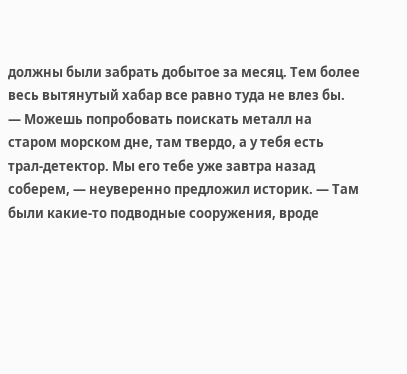должны были забрать добытое за месяц. Тем более весь вытянутый хабар все равно туда не влез бы.
— Можешь попробовать поискать металл на старом морском дне, там твердо, а у тебя есть трал-детектор. Мы его тебе уже завтра назад соберем, — неуверенно предложил историк. — Там были какие-то подводные сооружения, вроде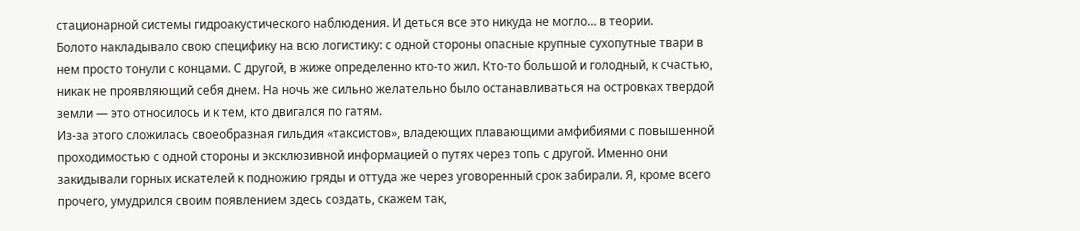стационарной системы гидроакустического наблюдения. И деться все это никуда не могло… в теории.
Болото накладывало свою специфику на всю логистику: с одной стороны опасные крупные сухопутные твари в нем просто тонули с концами. С другой, в жиже определенно кто-то жил. Кто-то большой и голодный, к счастью, никак не проявляющий себя днем. На ночь же сильно желательно было останавливаться на островках твердой земли — это относилось и к тем, кто двигался по гатям.
Из-за этого сложилась своеобразная гильдия «таксистов», владеющих плавающими амфибиями с повышенной проходимостью с одной стороны и эксклюзивной информацией о путях через топь с другой. Именно они закидывали горных искателей к подножию гряды и оттуда же через уговоренный срок забирали. Я, кроме всего прочего, умудрился своим появлением здесь создать, скажем так,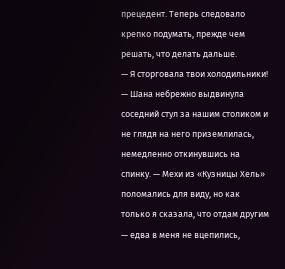прецедент. Теперь следовало крепко подумать, прежде чем решать, что делать дальше.
— Я сторговала твои холодильники! — Шана небрежно выдвинула соседний стул за нашим столиком и не глядя на него приземлилась, немедленно откинувшись на спинку. — Мехи из «Кузницы Хель» поломались для виду, но как только я сказала, что отдам другим — едва в меня не вцепились,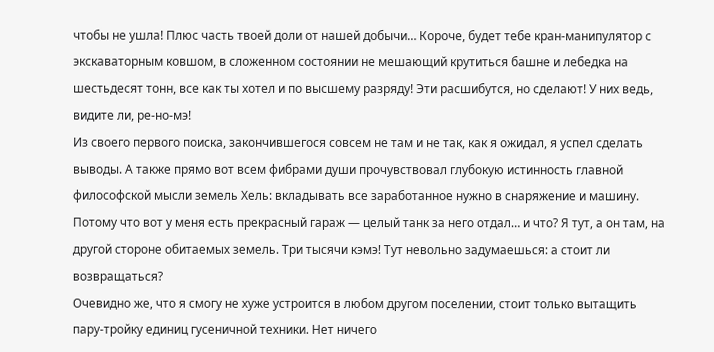чтобы не ушла! Плюс часть твоей доли от нашей добычи… Короче, будет тебе кран-манипулятор с экскаваторным ковшом, в сложенном состоянии не мешающий крутиться башне и лебедка на шестьдесят тонн, все как ты хотел и по высшему разряду! Эти расшибутся, но сделают! У них ведь, видите ли, ре-но-мэ!
Из своего первого поиска, закончившегося совсем не там и не так, как я ожидал, я успел сделать выводы. А также прямо вот всем фибрами души прочувствовал глубокую истинность главной философской мысли земель Хель: вкладывать все заработанное нужно в снаряжение и машину. Потому что вот у меня есть прекрасный гараж — целый танк за него отдал… и что? Я тут, а он там, на другой стороне обитаемых земель. Три тысячи кэмэ! Тут невольно задумаешься: а стоит ли возвращаться?
Очевидно же, что я смогу не хуже устроится в любом другом поселении, стоит только вытащить пару-тройку единиц гусеничной техники. Нет ничего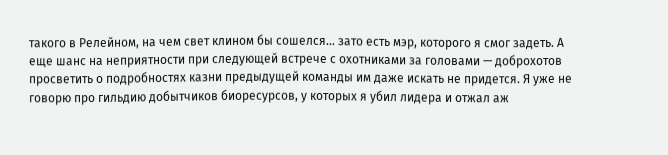такого в Релейном, на чем свет клином бы сошелся… зато есть мэр, которого я смог задеть. А еще шанс на неприятности при следующей встрече с охотниками за головами — доброхотов просветить о подробностях казни предыдущей команды им даже искать не придется. Я уже не говорю про гильдию добытчиков биоресурсов, у которых я убил лидера и отжал аж